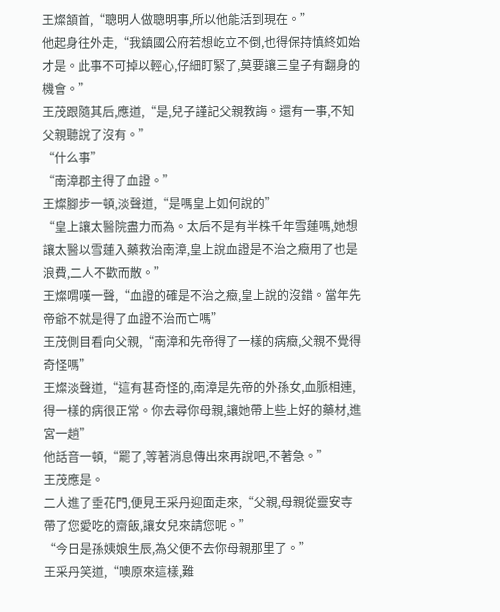王燦頷首,“聰明人做聰明事,所以他能活到現在。”
他起身往外走,“我鎮國公府若想屹立不倒,也得保持慎終如始才是。此事不可掉以輕心,仔細盯緊了,莫要讓三皇子有翻身的機會。”
王茂跟隨其后,應道,“是,兒子謹記父親教誨。還有一事,不知父親聽說了沒有。”
“什么事”
“南漳郡主得了血證。”
王燦腳步一頓,淡聲道,“是嗎皇上如何說的”
“皇上讓太醫院盡力而為。太后不是有半株千年雪蓮嗎,她想讓太醫以雪蓮入藥救治南漳,皇上說血證是不治之癥用了也是浪費,二人不歡而散。”
王燦喟嘆一聲,“血證的確是不治之癥,皇上說的沒錯。當年先帝爺不就是得了血證不治而亡嗎”
王茂側目看向父親,“南漳和先帝得了一樣的病癥,父親不覺得奇怪嗎”
王燦淡聲道,“這有甚奇怪的,南漳是先帝的外孫女,血脈相連,得一樣的病很正常。你去尋你母親,讓她帶上些上好的藥材,進宮一趟”
他話音一頓,“罷了,等著消息傳出來再說吧,不著急。”
王茂應是。
二人進了垂花門,便見王采丹迎面走來,“父親,母親從靈安寺帶了您愛吃的齋飯,讓女兒來請您呢。”
“今日是孫姨娘生辰,為父便不去你母親那里了。”
王采丹笑道,“噢原來這樣,難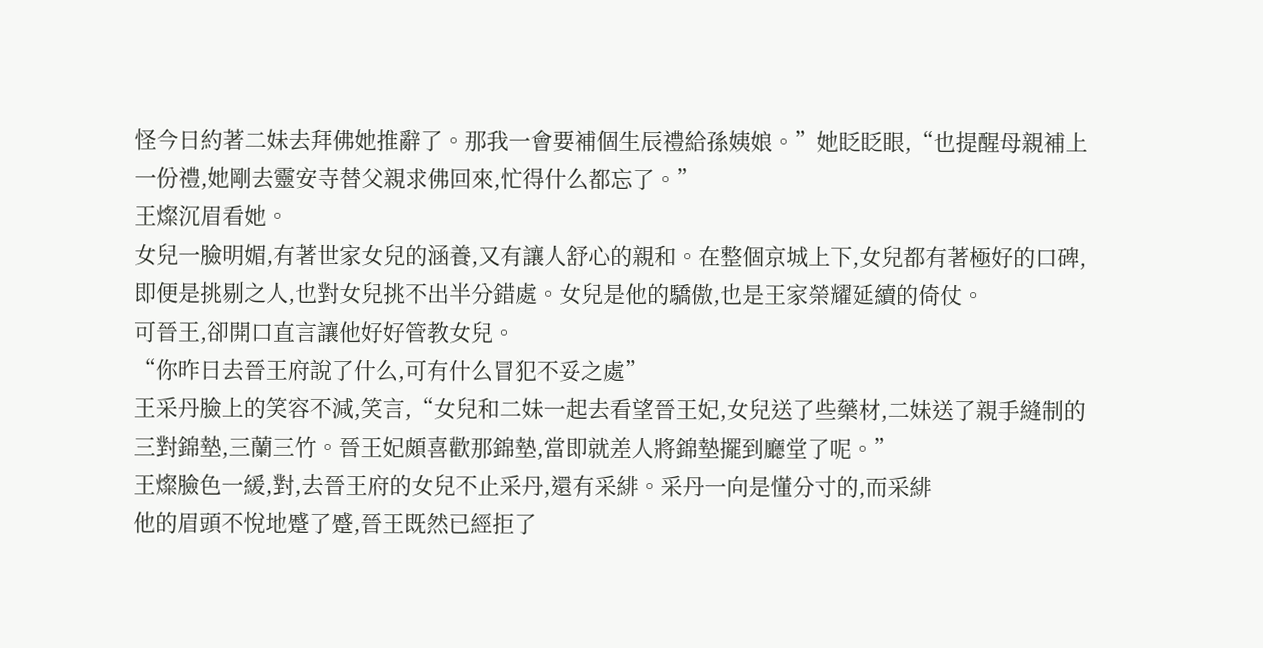怪今日約著二妹去拜佛她推辭了。那我一會要補個生辰禮給孫姨娘。”她眨眨眼,“也提醒母親補上一份禮,她剛去靈安寺替父親求佛回來,忙得什么都忘了。”
王燦沉眉看她。
女兒一臉明媚,有著世家女兒的涵養,又有讓人舒心的親和。在整個京城上下,女兒都有著極好的口碑,即便是挑剔之人,也對女兒挑不出半分錯處。女兒是他的驕傲,也是王家榮耀延續的倚仗。
可晉王,卻開口直言讓他好好管教女兒。
“你昨日去晉王府說了什么,可有什么冒犯不妥之處”
王采丹臉上的笑容不減,笑言,“女兒和二妹一起去看望晉王妃,女兒送了些藥材,二妹送了親手縫制的三對錦墊,三蘭三竹。晉王妃頗喜歡那錦墊,當即就差人將錦墊擺到廳堂了呢。”
王燦臉色一緩,對,去晉王府的女兒不止采丹,還有采緋。采丹一向是懂分寸的,而采緋
他的眉頭不悅地蹙了蹙,晉王既然已經拒了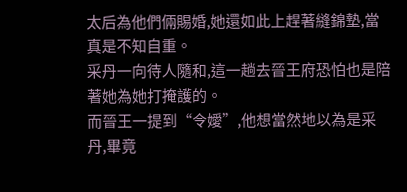太后為他們倆賜婚,她還如此上趕著縫錦墊,當真是不知自重。
采丹一向待人隨和,這一趟去晉王府恐怕也是陪著她為她打掩護的。
而晉王一提到“令嬡”,他想當然地以為是采丹,畢竟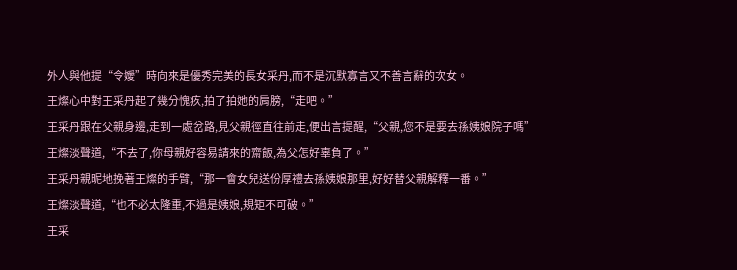外人與他提“令嬡”時向來是優秀完美的長女采丹,而不是沉默寡言又不善言辭的次女。
王燦心中對王采丹起了幾分愧疚,拍了拍她的肩膀,“走吧。”
王采丹跟在父親身邊,走到一處岔路,見父親徑直往前走,便出言提醒,“父親,您不是要去孫姨娘院子嗎”
王燦淡聲道,“不去了,你母親好容易請來的齋飯,為父怎好辜負了。”
王采丹親昵地挽著王燦的手臂,“那一會女兒送份厚禮去孫姨娘那里,好好替父親解釋一番。”
王燦淡聲道,“也不必太隆重,不過是姨娘,規矩不可破。”
王采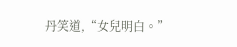丹笑道,“女兒明白。”